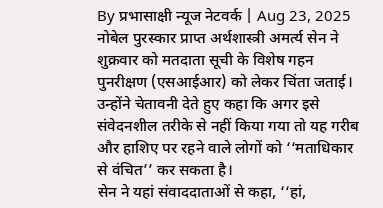By प्रभासाक्षी न्यूज नेटवर्क | Aug 23, 2025
नोबेल पुरस्कार प्राप्त अर्थशास्त्री अमर्त्य सेन ने शुक्रवार को मतदाता सूची के विशेष गहन पुनरीक्षण (एसआईआर) को लेकर चिंता जताई। उन्होंने चेतावनी देते हुए कहा कि अगर इसे संवेदनशील तरीके से नहीं किया गया तो यह गरीब और हाशिए पर रहने वाले लोगों को ‘‘मताधिकार से वंचित’’ कर सकता है।
सेन ने यहां संवाददाताओं से कहा, ‘‘हां,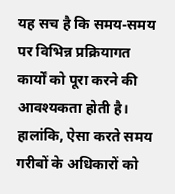यह सच है कि समय-समय पर विभिन्न प्रक्रियागत कार्यों को पूरा करने की आवश्यकता होती है। हालांकि, ऐसा करते समय गरीबों के अधिकारों को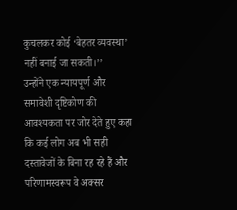कुचलकर कोई ‘बेहतर व्यवस्था’ नहीं बनाई जा सकती।’’
उन्होंने एक न्यायपूर्ण और समावेशी दृष्टिकोण की आवश्यकता पर जोर देते हुए कहा कि कई लोग अब भी सही दस्तावेजों के बिना रह रहे हैं और परिणामस्वरूप वे अक्सर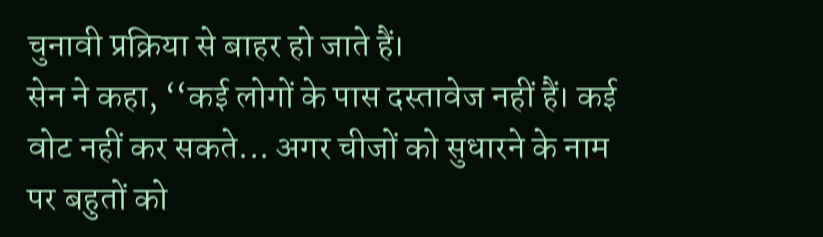चुनावी प्रक्रिया से बाहर हो जाते हैं।
सेन ने कहा, ‘‘कई लोगों के पास दस्तावेज नहीं हैं। कई वोट नहीं कर सकते... अगर चीजों को सुधारने के नाम पर बहुतों को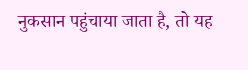नुकसान पहुंचाया जाता है, तो यह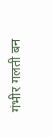गंभीर गलती बन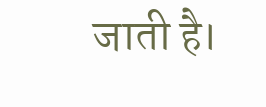जाती है।